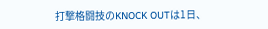打撃格闘技のKNOCK OUTは1日、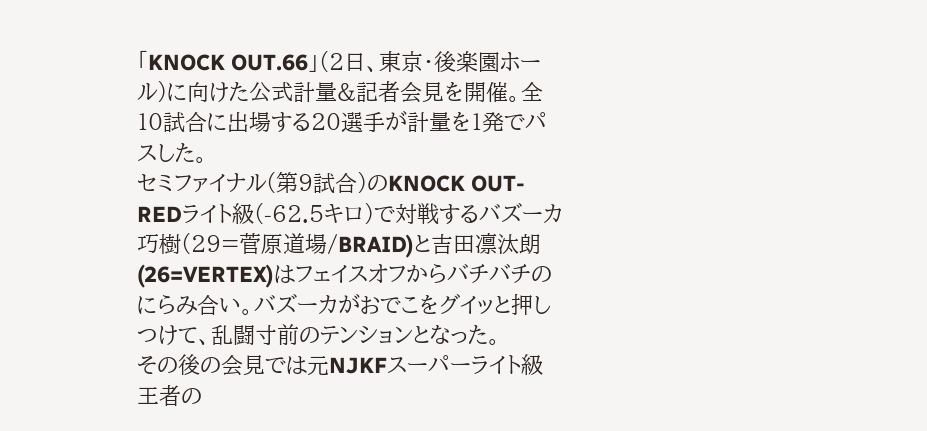「KNOCK OUT.66」(2日、東京・後楽園ホール)に向けた公式計量&記者会見を開催。全10試合に出場する20選手が計量を1発でパスした。
セミファイナル(第9試合)のKNOCK OUT-REDライト級(-62.5キロ)で対戦するバズーカ巧樹(29=菅原道場/BRAID)と吉田凛汰朗(26=VERTEX)はフェイスオフからバチバチのにらみ合い。バズーカがおでこをグイッと押しつけて、乱闘寸前のテンションとなった。
その後の会見では元NJKFスーパーライト級王者の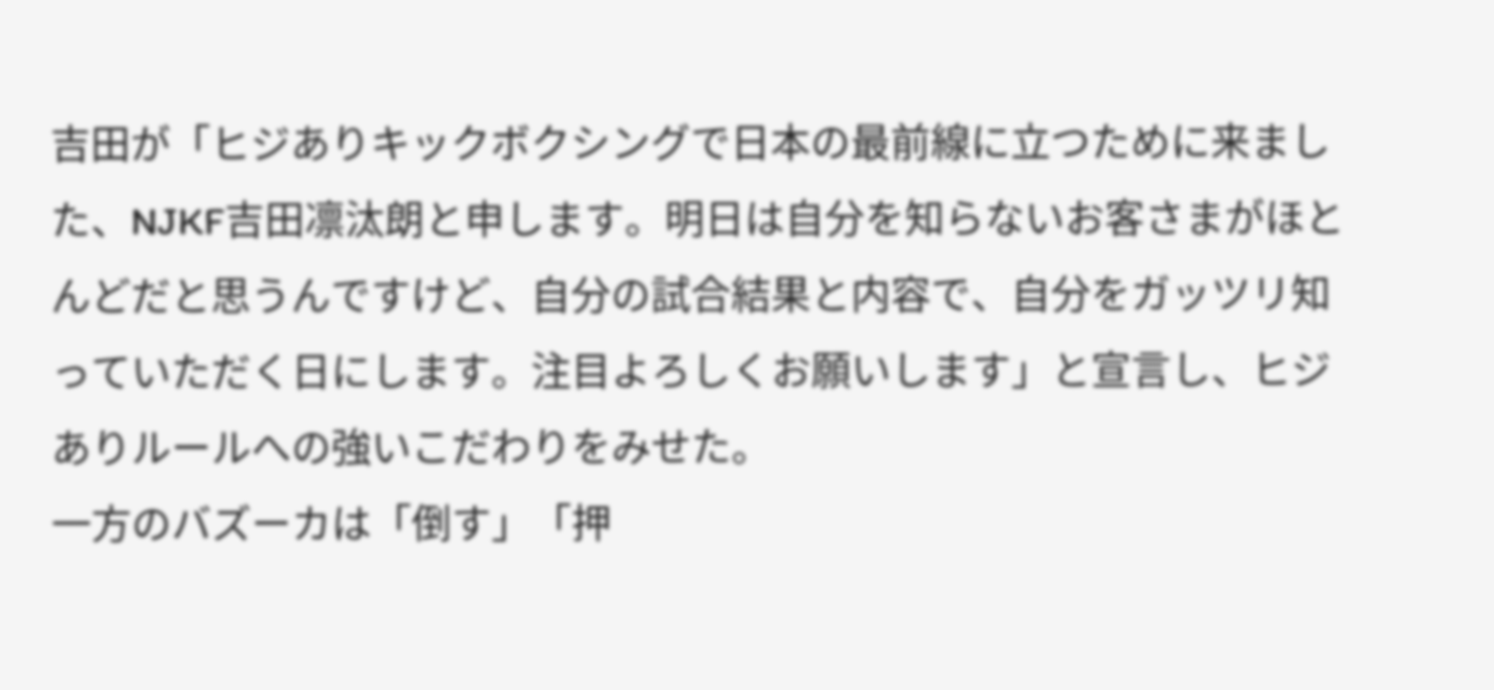吉田が「ヒジありキックボクシングで日本の最前線に立つために来ました、NJKF吉田凛汰朗と申します。明日は自分を知らないお客さまがほとんどだと思うんですけど、自分の試合結果と内容で、自分をガッツリ知っていただく日にします。注目よろしくお願いします」と宣言し、ヒジありルールへの強いこだわりをみせた。
一方のバズーカは「倒す」「押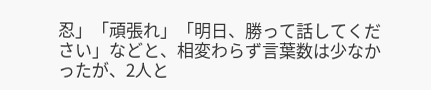忍」「頑張れ」「明日、勝って話してください」などと、相変わらず言葉数は少なかったが、2人と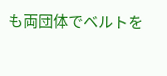も両団体でベルトを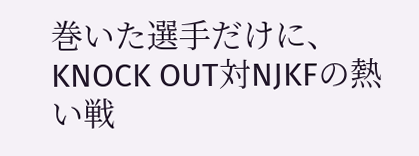巻いた選手だけに、KNOCK OUT対NJKFの熱い戦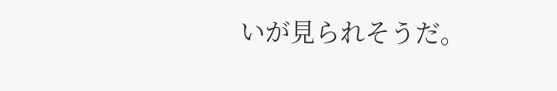いが見られそうだ。